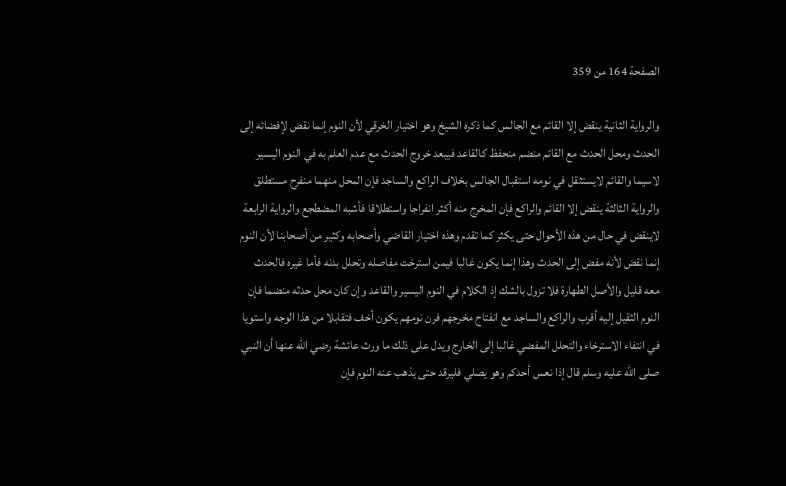الصفحة 164 من 359

والرواية الثانية ينقض إلا القائم مع الجالس كما ذكره الشيخ وهو اختيار الخرقي لأن النوم إنما نقض لإفضائه إلى الحدث ومحل الحدث مع القائم منضم منحفظ كالقاعد فيبعد خروج الحدث مع عدم العلم به في النوم اليسير لاسيما والقائم لايستثقل في نومه استقبال الجالس بخلاف الراكع والساجد فإن المحل منهما منفرح مستطلق والرواية الثالثة ينقض إلا القائم والراكع فإن المخرج منه أكثر انفراجا واستطلاقا فأشبه المضطجع والرواية الرابعة لاينقض في حال من هذه الأحوال حتى يكثر كما تقدم وهذه اختيار القاضي وأصحابه وكثير من أصحابنا لأن النوم إنما نقض لأنه مفض إلى الحدث وهذا إنما يكون غالبا فيمن استرخت مفاصله وتحلل بدنه فأما غيره فالحدث معه قليل والأصل الطهارة فلا تزول بالشك إذ الكلام في النوم اليسير والقاعد وإن كان محل حدثه منضما فإن النوم الثقيل إليه أقرب والراكع والساجد مع انفتاح مخرجهم فرن نومهم يكون أخف فتقابلا من هذا الوجه واستويا في انتفاء الاسترخاء والتحلل المفضي غالبا إلى الخارج ويدل على ذلك ما ورث عائشة رضي الله عنها أن النبي صلى الله عليه وسلم قال إذا نعس أحدكم وهو يصلي فليرقد حتى يذهب عنه النوم فإن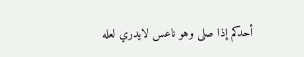أحدكم إذا صلى وهو ناعس لايدري لعله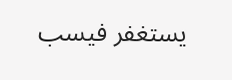يستغفر فيسب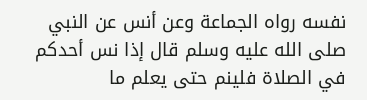نفسه رواه الجماعة وعن أنس عن النبي صلى الله عليه وسلم قال إذا نس أحدكم في الصلاة فلينم حتى يعلم ما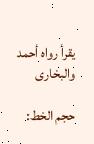يقرأ رواه أحمد والبخارى

حجم الخط: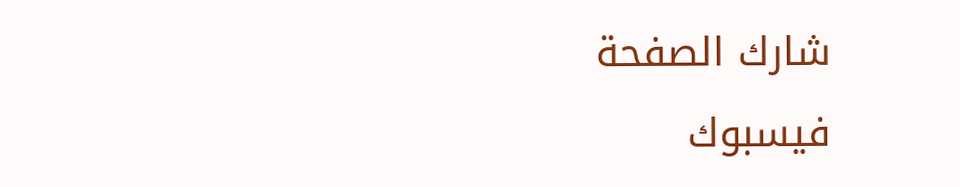شارك الصفحة
فيسبوك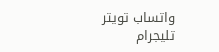واتساب تويتر تليجرام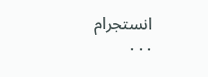انستجرام
. . .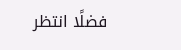فضلًا انتظر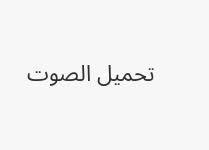تحميل الصوت